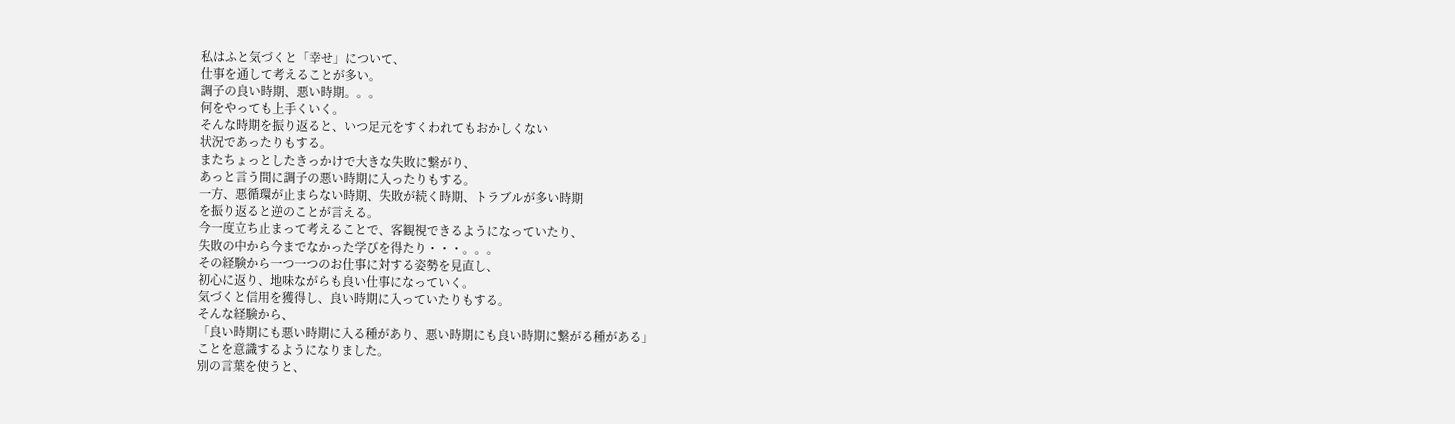私はふと気づくと「幸せ」について、
仕事を通して考えることが多い。
調子の良い時期、悪い時期。。。
何をやっても上手くいく。
そんな時期を振り返ると、いつ足元をすくわれてもおかしくない
状況であったりもする。
またちょっとしたきっかけで大きな失敗に繋がり、
あっと言う間に調子の悪い時期に入ったりもする。
一方、悪循環が止まらない時期、失敗が続く時期、トラブルが多い時期
を振り返ると逆のことが言える。
今一度立ち止まって考えることで、客観視できるようになっていたり、
失敗の中から今までなかった学びを得たり・・・。。。
その経験から一つ一つのお仕事に対する姿勢を見直し、
初心に返り、地味ながらも良い仕事になっていく。
気づくと信用を獲得し、良い時期に入っていたりもする。
そんな経験から、
「良い時期にも悪い時期に入る種があり、悪い時期にも良い時期に繋がる種がある」
ことを意識するようになりました。
別の言葉を使うと、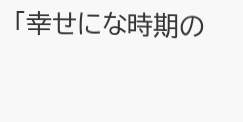「幸せにな時期の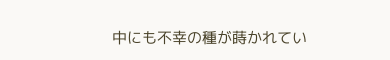中にも不幸の種が蒔かれてい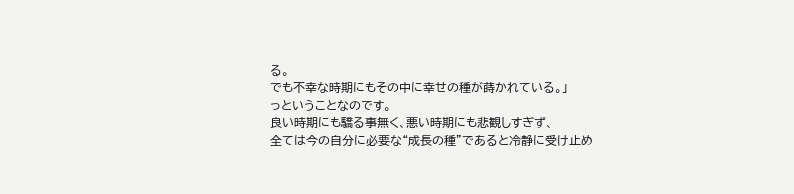る。
でも不幸な時期にもその中に幸せの種が蒔かれている。」
っということなのです。
良い時期にも驕る事無く、悪い時期にも悲観しすぎず、
全ては今の自分に必要な“成長の種”であると冷静に受け止め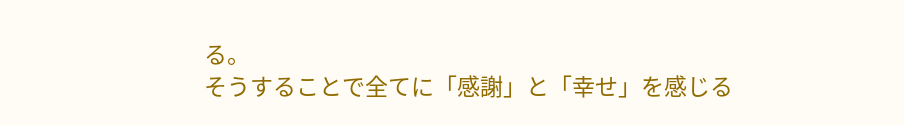る。
そうすることで全てに「感謝」と「幸せ」を感じる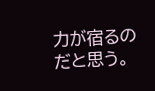力が宿るのだと思う。